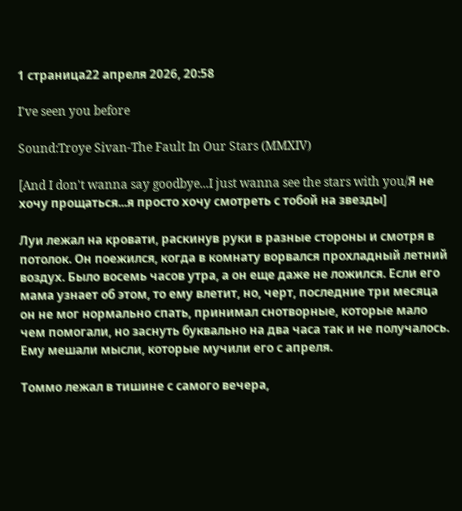1 страница22 апреля 2026, 20:58

I've seen you before

Sound:Troye Sivan-The Fault In Our Stars (MMXIV)

[And I don't wanna say goodbye...I just wanna see the stars with you/Я не хочу прощаться...я просто хочу смотреть с тобой на звезды]

Луи лежал на кровати, раскинув руки в разные стороны и смотря в потолок. Он поежился, когда в комнату ворвался прохладный летний воздух. Было восемь часов утра, а он еще даже не ложился. Если его мама узнает об этом, то ему влетит, но, черт, последние три месяца он не мог нормально спать, принимал снотворные, которые мало чем помогали, но заснуть буквально на два часа так и не получалось. Ему мешали мысли, которые мучили его с апреля.

Томмо лежал в тишине с самого вечера,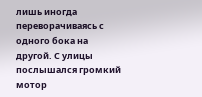лишь иногда переворачиваясь с одного бока на другой. С улицы послышался громкий мотор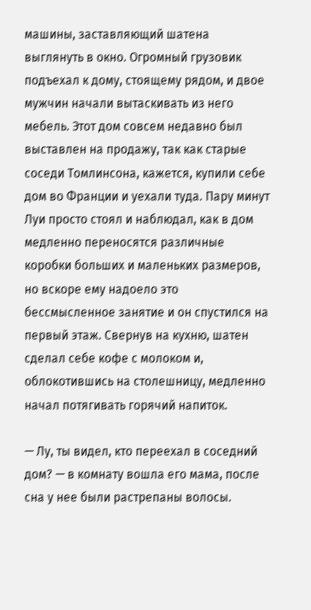машины, заставляющий шатена выглянуть в окно. Огромный грузовик подъехал к дому, стоящему рядом, и двое мужчин начали вытаскивать из него мебель. Этот дом совсем недавно был выставлен на продажу, так как старые соседи Томлинсона, кажется, купили себе дом во Франции и уехали туда. Пару минут Луи просто стоял и наблюдал, как в дом медленно переносятся различные коробки больших и маленьких размеров, но вскоре ему надоело это бессмысленное занятие и он спустился на первый этаж. Свернув на кухню, шатен сделал себе кофе с молоком и, облокотившись на столешницу, медленно начал потягивать горячий напиток.

— Лу, ты видел, кто переехал в соседний дом? — в комнату вошла его мама, после сна у нее были растрепаны волосы.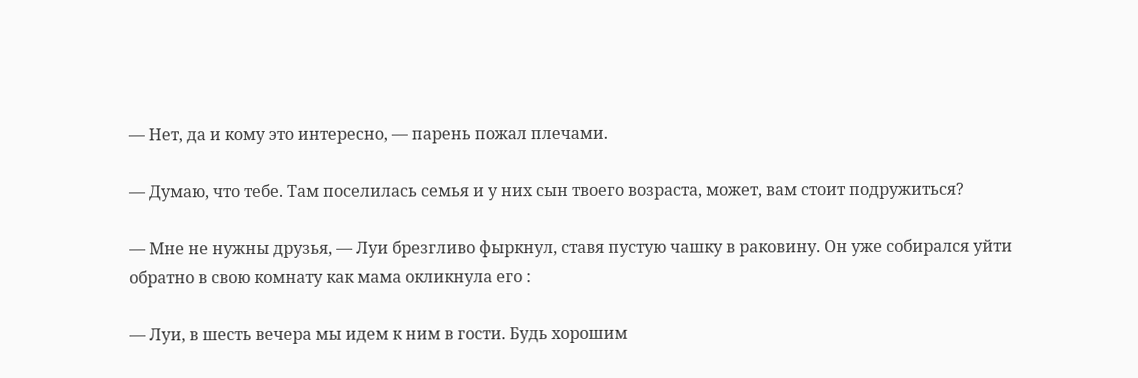— Нет, да и кому это интересно, — парень пожал плечами.

— Думаю, что тебе. Там поселилась семья и у них сын твоего возраста, может, вам стоит подружиться?

— Мне не нужны друзья, — Луи брезгливо фыркнул, ставя пустую чашку в раковину. Он уже собирался уйти обратно в свою комнату как мама окликнула его :

— Луи, в шесть вечера мы идем к ним в гости. Будь хорошим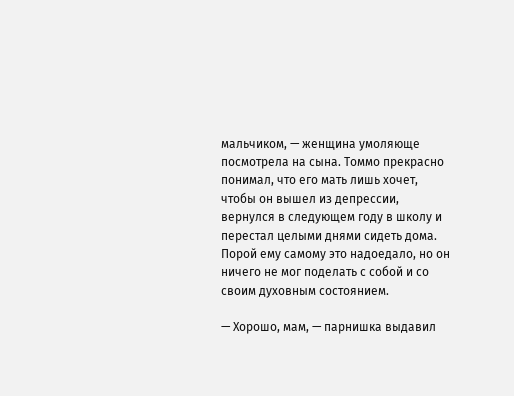мальчиком, — женщина умоляюще посмотрела на сына. Томмо прекрасно понимал, что его мать лишь хочет, чтобы он вышел из депрессии, вернулся в следующем году в школу и перестал целыми днями сидеть дома. Порой ему самому это надоедало, но он ничего не мог поделать с собой и со своим духовным состоянием.

— Хорошо, мам, — парнишка выдавил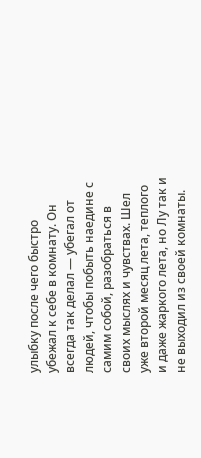улыбку после чего быстро убежал к себе в комнату. Он всегда так делал — убегал от людей, чтобы побыть наедине с самим собой, разобраться в своих мыслях и чувствах. Шел уже второй месяц лета, теплого и даже жаркого лета, но Лу так и не выходил из своей комнаты.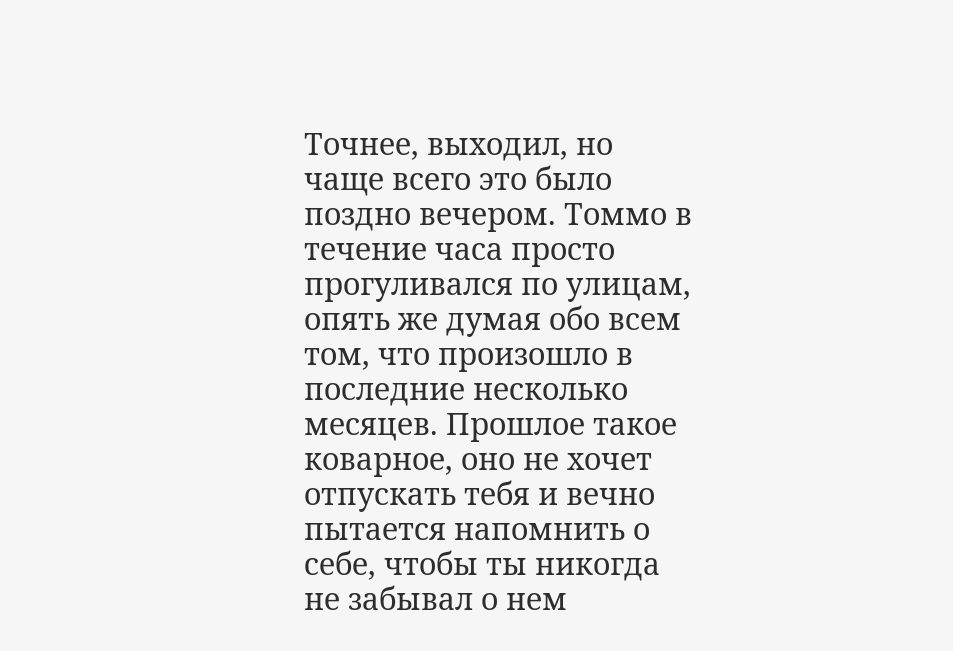Точнее, выходил, но чаще всего это было поздно вечером. Томмо в течение часа просто прогуливался по улицам, опять же думая обо всем том, что произошло в последние несколько месяцев. Прошлое такое коварное, оно не хочет отпускать тебя и вечно пытается напомнить о себе, чтобы ты никогда не забывал о нем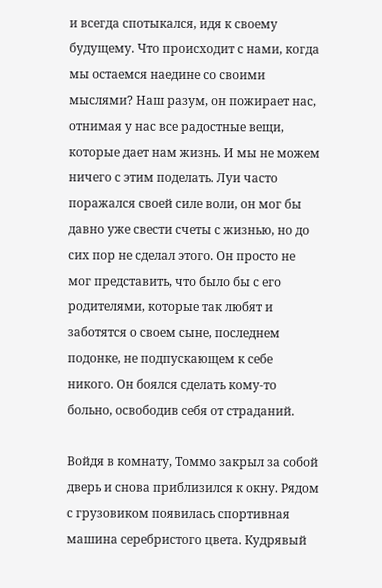и всегда спотыкался, идя к своему будущему. Что происходит с нами, когда мы остаемся наедине со своими мыслями? Наш разум, он пожирает нас, отнимая у нас все радостные вещи, которые дает нам жизнь. И мы не можем ничего с этим поделать. Луи часто поражался своей силе воли, он мог бы давно уже свести счеты с жизнью, но до сих пор не сделал этого. Он просто не мог представить, что было бы с его родителями, которые так любят и заботятся о своем сыне, последнем подонке, не подпускающем к себе никого. Он боялся сделать кому-то больно, освободив себя от страданий.

Войдя в комнату, Томмо закрыл за собой дверь и снова приблизился к окну. Рядом с грузовиком появилась спортивная машина серебристого цвета. Кудрявый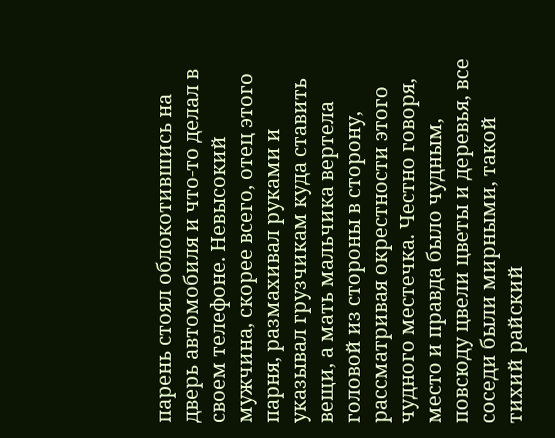парень стоял облокотившись на дверь автомобиля и что-то делал в своем телефоне. Невысокий мужчина, скорее всего, отец этого парня, размахивал руками и указывал грузчикам куда ставить вещи, а мать мальчика вертела головой из стороны в сторону, рассматривая окрестности этого чудного местечка. Честно говоря, место и правда было чудным, повсюду цвели цветы и деревья, все соседи были мирными, такой тихий райский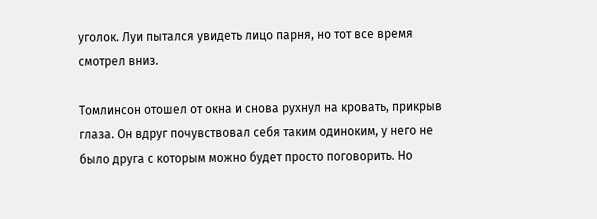уголок. Луи пытался увидеть лицо парня, но тот все время смотрел вниз.

Томлинсон отошел от окна и снова рухнул на кровать, прикрыв глаза. Он вдруг почувствовал себя таким одиноким, у него не было друга с которым можно будет просто поговорить. Но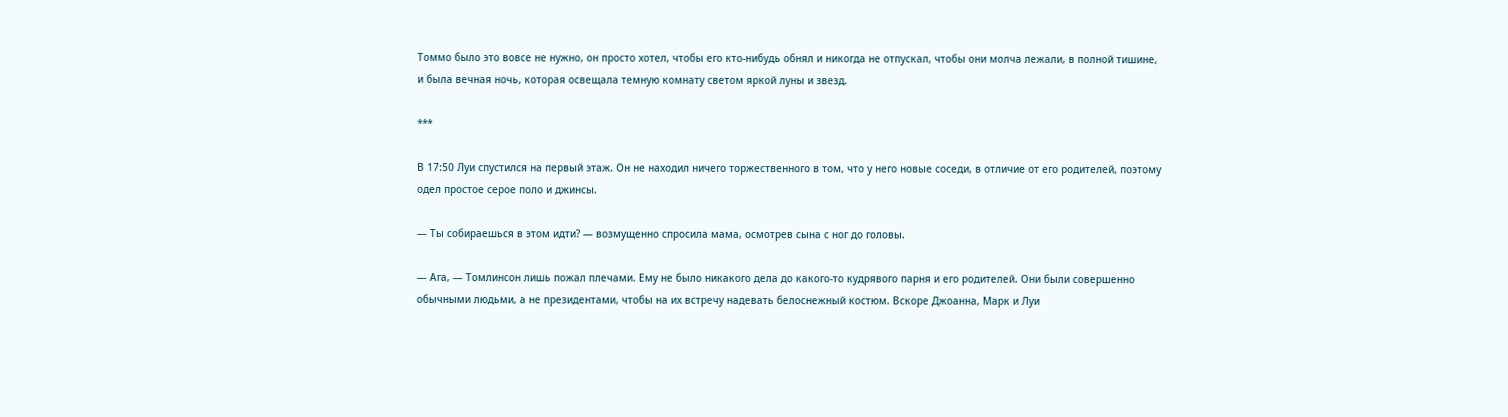Томмо было это вовсе не нужно, он просто хотел, чтобы его кто-нибудь обнял и никогда не отпускал, чтобы они молча лежали, в полной тишине, и была вечная ночь, которая освещала темную комнату светом яркой луны и звезд.

***

В 17:50 Луи спустился на первый этаж. Он не находил ничего торжественного в том, что у него новые соседи, в отличие от его родителей, поэтому одел простое серое поло и джинсы.

— Ты собираешься в этом идти? — возмущенно спросила мама, осмотрев сына с ног до головы.

— Ага, — Томлинсон лишь пожал плечами. Ему не было никакого дела до какого-то кудрявого парня и его родителей. Они были совершенно обычными людьми, а не президентами, чтобы на их встречу надевать белоснежный костюм. Вскоре Джоанна, Марк и Луи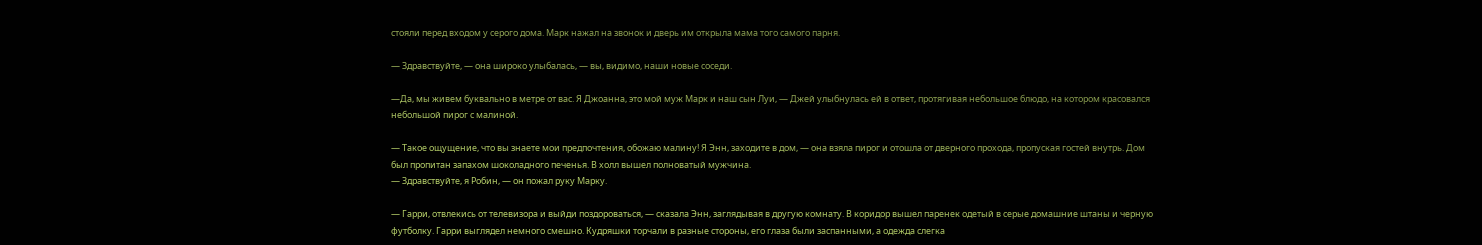стояли перед входом у серого дома. Марк нажал на звонок и дверь им открыла мама того самого парня.

— Здравствуйте, — она широко улыбалась, — вы, видимо, наши новые соседи.

—Да, мы живем буквально в метре от вас. Я Джоанна, это мой муж Марк и наш сын Луи, — Джей улыбнулась ей в ответ, протягивая небольшое блюдо, на котором красовался небольшой пирог с малиной.

— Такое ощущение, что вы знаете мои предпочтения, обожаю малину! Я Энн, заходите в дом, — она взяла пирог и отошла от дверного прохода, пропуская гостей внутрь. Дом был пропитан запахом шоколадного печенья. В холл вышел полноватый мужчина.
— Здравствуйте, я Робин, — он пожал руку Марку.

— Гарри, отвлекись от телевизора и выйди поздороваться, — сказала Энн, заглядывая в другую комнату. В коридор вышел паренек одетый в серые домашние штаны и черную футболку. Гарри выглядел немного смешно. Кудряшки торчали в разные стороны, его глаза были заспанными, а одежда слегка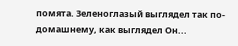помята. Зеленоглазый выглядел так по-домашнему, как выглядел Он...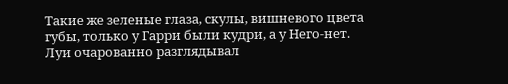Такие же зеленые глаза, скулы, вишневого цвета губы, только у Гарри были кудри, а у Него-нет. Луи очарованно разглядывал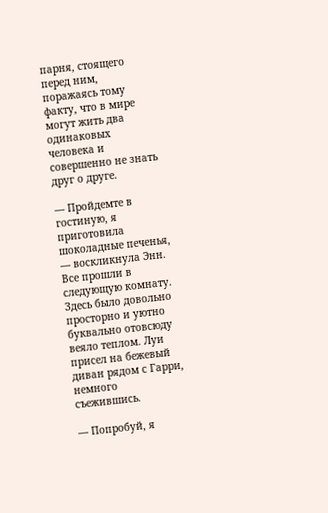парня, стоящего перед ним, поражаясь тому факту, что в мире могут жить два одинаковых человека и совершенно не знать друг о друге.

— Пройдемте в гостиную, я приготовила шоколадные печенья, — воскликнула Энн. Все прошли в следующую комнату. Здесь было довольно просторно и уютно буквально отовсюду веяло теплом. Луи присел на бежевый диван рядом с Гарри, немного съежившись.

— Попробуй, я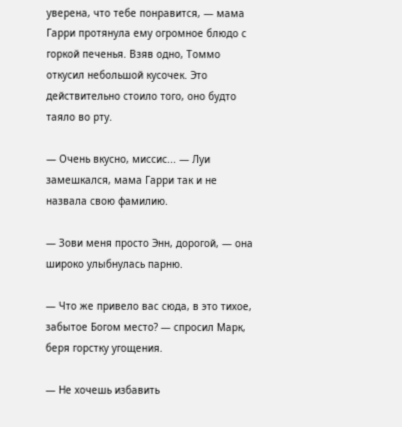уверена, что тебе понравится, — мама Гарри протянула ему огромное блюдо с горкой печенья. Взяв одно, Томмо откусил небольшой кусочек. Это действительно стоило того, оно будто таяло во рту.

— Очень вкусно, миссис... — Луи замешкался, мама Гарри так и не назвала свою фамилию.

— Зови меня просто Энн, дорогой, — она широко улыбнулась парню.

— Что же привело вас сюда, в это тихое, забытое Богом место? — спросил Марк, беря горстку угощения.

— Не хочешь избавить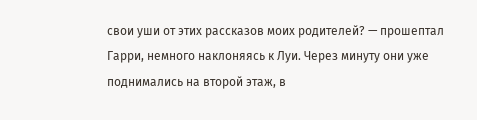свои уши от этих рассказов моих родителей? — прошептал Гарри, немного наклоняясь к Луи. Через минуту они уже поднимались на второй этаж, в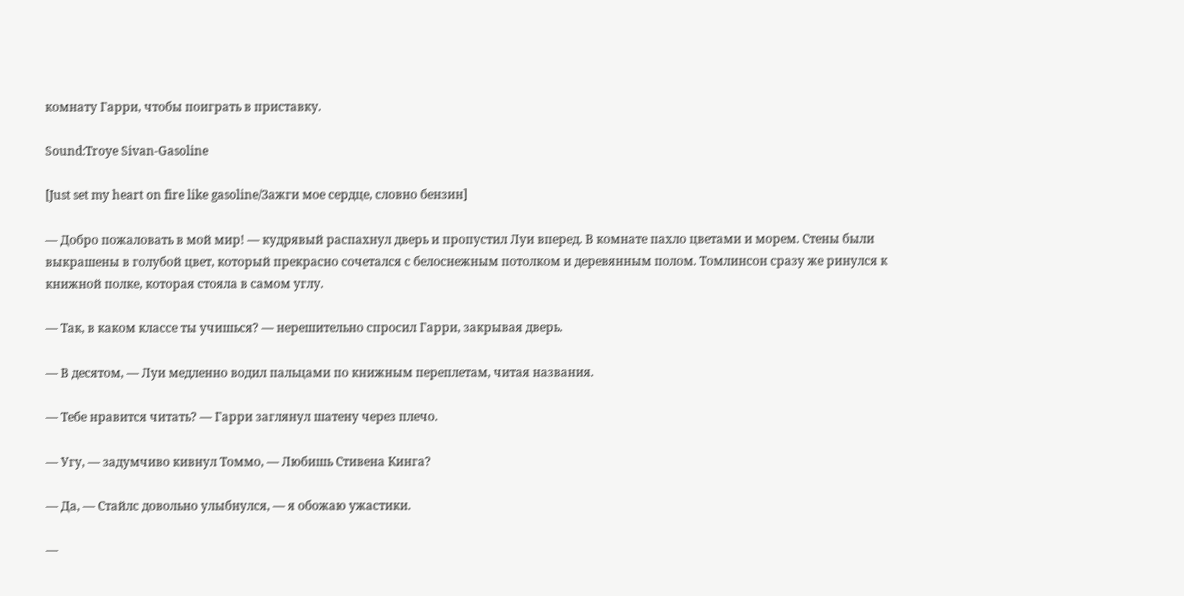комнату Гарри, чтобы поиграть в приставку.

Sound:Troye Sivan-Gasoline

[Just set my heart on fire like gasoline/Зажги мое сердце, словно бензин]

— Добро пожаловать в мой мир! — кудрявый распахнул дверь и пропустил Луи вперед. В комнате пахло цветами и морем. Стены были выкрашены в голубой цвет, который прекрасно сочетался с белоснежным потолком и деревянным полом. Томлинсон сразу же ринулся к книжной полке, которая стояла в самом углу.

— Так, в каком классе ты учишься? — нерешительно спросил Гарри, закрывая дверь.

— В десятом, — Луи медленно водил пальцами по книжным переплетам, читая названия.

— Тебе нравится читать? — Гарри заглянул шатену через плечо.

— Угу, — задумчиво кивнул Томмо, — Любишь Стивена Кинга?

— Да, — Стайлс довольно улыбнулся, — я обожаю ужастики.

—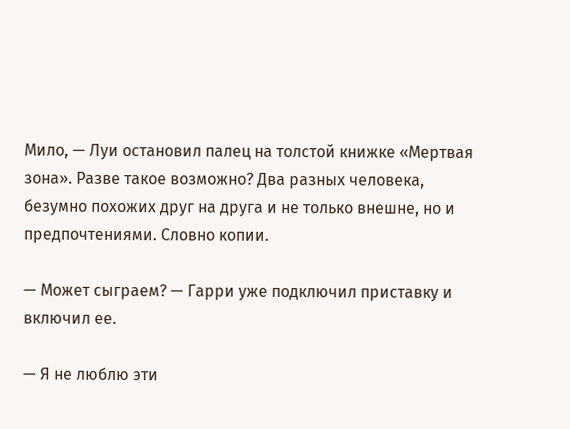Мило, — Луи остановил палец на толстой книжке «Мертвая зона». Разве такое возможно? Два разных человека, безумно похожих друг на друга и не только внешне, но и предпочтениями. Словно копии.

— Может сыграем? — Гарри уже подключил приставку и включил ее.

— Я не люблю эти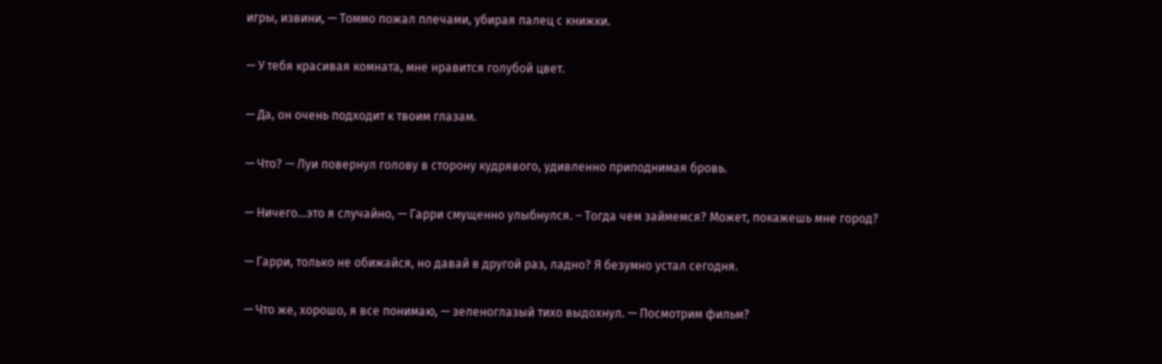игры, извини, — Томмо пожал плечами, убирая палец с книжки.

— У тебя красивая комната, мне нравится голубой цвет.

— Да, он очень подходит к твоим глазам.

— Что? — Луи повернул голову в сторону кудрявого, удивленно приподнимая бровь.

— Ничего...это я случайно, — Гарри смущенно улыбнулся. – Тогда чем займемся? Может, покажешь мне город?

— Гарри, только не обижайся, но давай в другой раз, ладно? Я безумно устал сегодня.

— Что же, хорошо, я все понимаю, — зеленоглазый тихо выдохнул. — Посмотрим фильм?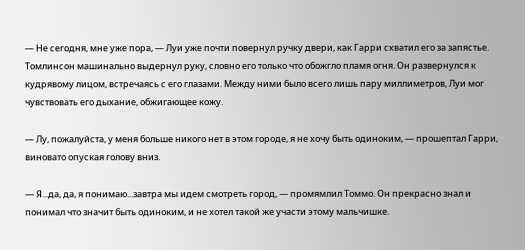— Не сегодня, мне уже пора, — Луи уже почти повернул ручку двери, как Гарри схватил его за запястье. Томлинсон машинально выдернул руку, словно его только что обожгло пламя огня. Он развернулся к кудрявому лицом, встречаясь с его глазами. Между ними было всего лишь пару миллиметров, Луи мог чувствовать его дыхание, обжигающее кожу.

— Лу, пожалуйста, у меня больше никого нет в этом городе, я не хочу быть одиноким, — прошептал Гарри, виновато опуская голову вниз.

— Я...да, да, я понимаю...завтра мы идем смотреть город, — промямлил Томмо. Он прекрасно знал и понимал что значит быть одиноким, и не хотел такой же участи этому мальчишке.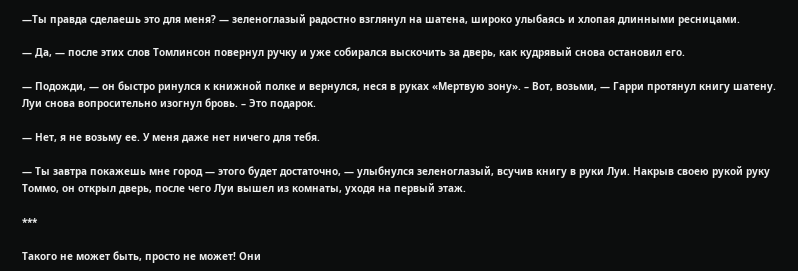—Ты правда сделаешь это для меня? — зеленоглазый радостно взглянул на шатена, широко улыбаясь и хлопая длинными ресницами.

— Да, — после этих слов Томлинсон повернул ручку и уже собирался выскочить за дверь, как кудрявый снова остановил его.

— Подожди, — он быстро ринулся к книжной полке и вернулся, неся в руках «Мертвую зону». – Вот, возьми, — Гарри протянул книгу шатену. Луи снова вопросительно изогнул бровь. – Это подарок.

— Нет, я не возьму ее. У меня даже нет ничего для тебя.

— Ты завтра покажешь мне город — этого будет достаточно, — улыбнулся зеленоглазый, всучив книгу в руки Луи. Накрыв своею рукой руку Томмо, он открыл дверь, после чего Луи вышел из комнаты, уходя на первый этаж.

***

Такого не может быть, просто не может! Они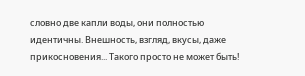словно две капли воды, они полностью идентичны. Внешность, взгляд, вкусы, даже прикосновения... Такого просто не может быть!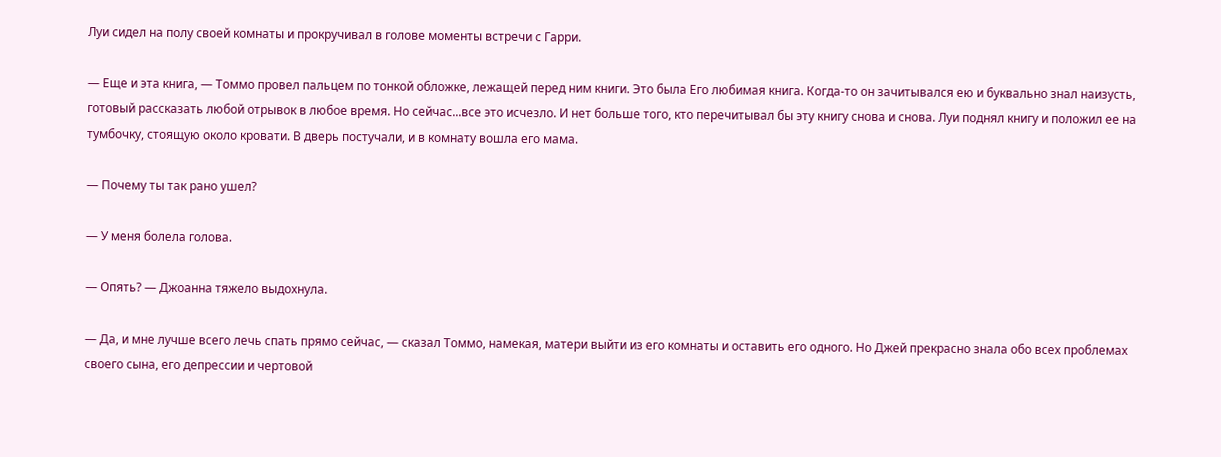Луи сидел на полу своей комнаты и прокручивал в голове моменты встречи с Гарри.

— Еще и эта книга, — Томмо провел пальцем по тонкой обложке, лежащей перед ним книги. Это была Его любимая книга. Когда-то он зачитывался ею и буквально знал наизусть, готовый рассказать любой отрывок в любое время. Но сейчас...все это исчезло. И нет больше того, кто перечитывал бы эту книгу снова и снова. Луи поднял книгу и положил ее на тумбочку, стоящую около кровати. В дверь постучали, и в комнату вошла его мама.

— Почему ты так рано ушел?

— У меня болела голова.

— Опять? — Джоанна тяжело выдохнула.

— Да, и мне лучше всего лечь спать прямо сейчас, — сказал Томмо, намекая, матери выйти из его комнаты и оставить его одного. Но Джей прекрасно знала обо всех проблемах своего сына, его депрессии и чертовой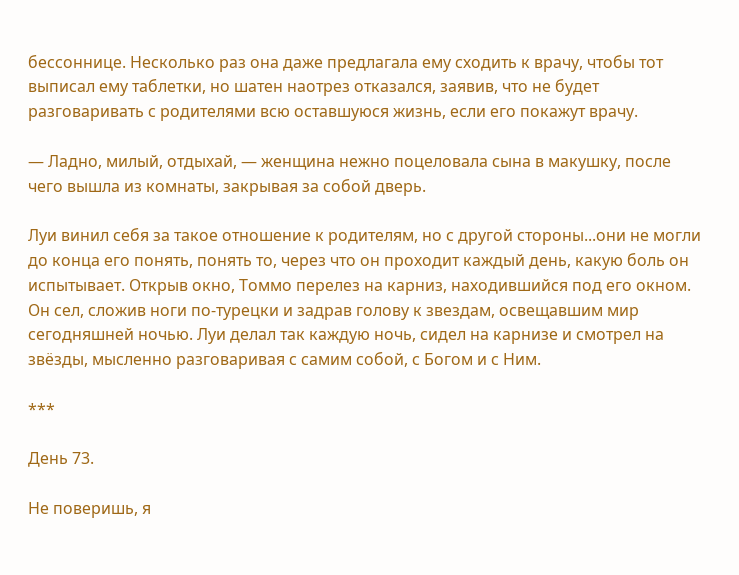бессоннице. Несколько раз она даже предлагала ему сходить к врачу, чтобы тот выписал ему таблетки, но шатен наотрез отказался, заявив, что не будет разговаривать с родителями всю оставшуюся жизнь, если его покажут врачу.

— Ладно, милый, отдыхай, — женщина нежно поцеловала сына в макушку, после чего вышла из комнаты, закрывая за собой дверь.

Луи винил себя за такое отношение к родителям, но с другой стороны...они не могли до конца его понять, понять то, через что он проходит каждый день, какую боль он испытывает. Открыв окно, Томмо перелез на карниз, находившийся под его окном. Он сел, сложив ноги по-турецки и задрав голову к звездам, освещавшим мир сегодняшней ночью. Луи делал так каждую ночь, сидел на карнизе и смотрел на звёзды, мысленно разговаривая с самим собой, с Богом и с Ним.

***

День 73.

Не поверишь, я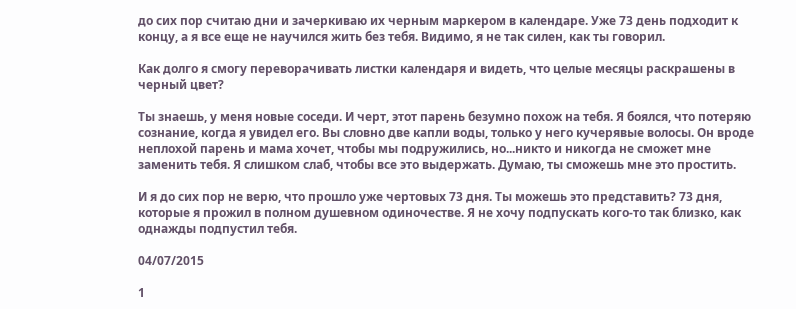до сих пор считаю дни и зачеркиваю их черным маркером в календаре. Уже 73 день подходит к концу, а я все еще не научился жить без тебя. Видимо, я не так силен, как ты говорил.

Как долго я смогу переворачивать листки календаря и видеть, что целые месяцы раскрашены в черный цвет?

Ты знаешь, у меня новые соседи. И черт, этот парень безумно похож на тебя. Я боялся, что потеряю сознание, когда я увидел его. Вы словно две капли воды, только у него кучерявые волосы. Он вроде неплохой парень и мама хочет, чтобы мы подружились, но...никто и никогда не сможет мне заменить тебя. Я слишком слаб, чтобы все это выдержать. Думаю, ты сможешь мне это простить.

И я до сих пор не верю, что прошло уже чертовых 73 дня. Ты можешь это представить? 73 дня, которые я прожил в полном душевном одиночестве. Я не хочу подпускать кого-то так близко, как однажды подпустил тебя.

04/07/2015

1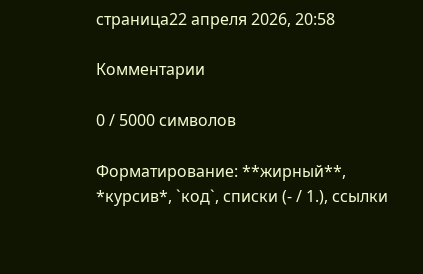страница22 апреля 2026, 20:58

Комментарии

0 / 5000 символов

Форматирование: **жирный**, *курсив*, `код`, списки (- / 1.), ссылки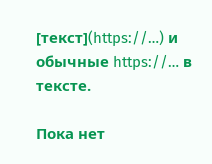[текст](https://…) и обычные https://… в тексте.

Пока нет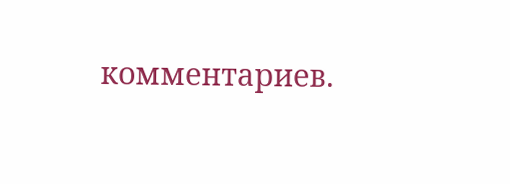комментариев.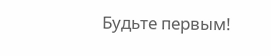Будьте первым!